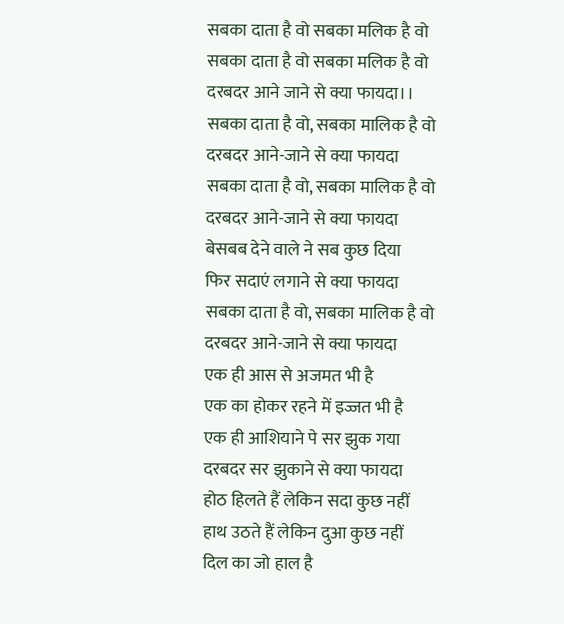सबका दाता है वो सबका मलिक है वो
सबका दाता है वो सबका मलिक है वो
दरबदर आने जाने से क्या फायदा।।
सबका दाता है वो, सबका मालिक है वो
दरबदर आने-जाने से क्या फायदा
सबका दाता है वो, सबका मालिक है वो
दरबदर आने-जाने से क्या फायदा
बेसबब देने वाले ने सब कुछ दिया
फिर सदाएं लगाने से क्या फायदा
सबका दाता है वो, सबका मालिक है वो
दरबदर आने-जाने से क्या फायदा
एक ही आस से अजमत भी है
एक का होकर रहने में इज्जत भी है
एक ही आशियाने पे सर झुक गया
दरबदर सर झुकाने से क्या फायदा
होठ हिलते हैं लेकिन सदा कुछ नहीं
हाथ उठते हैं लेकिन दुआ कुछ नहीं
दिल का जो हाल है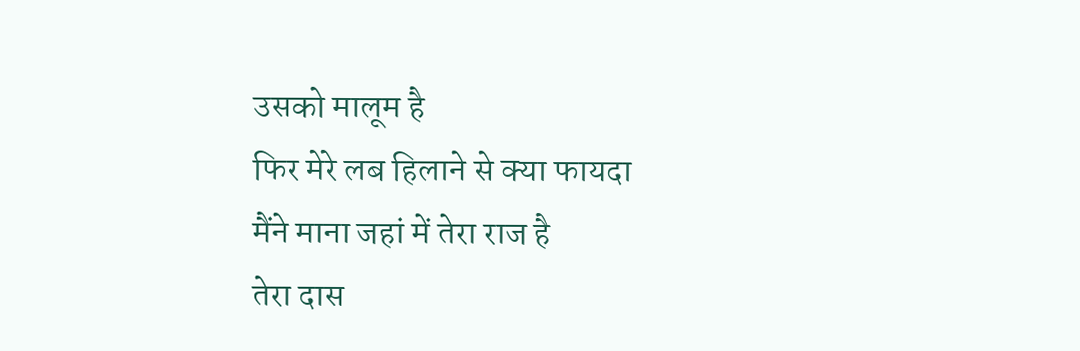उसको मालूम है
फिर मेरे लब हिलाने से क्या फायदा
मैंने माना जहां में तेरा राज है
तेरा दास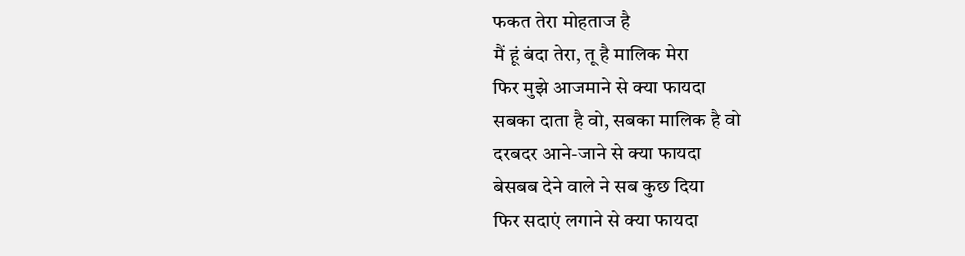फकत तेरा मोहताज है
मैं हूं बंदा तेरा, तू है मालिक मेरा
फिर मुझे आजमाने से क्या फायदा
सबका दाता है वो, सबका मालिक है वो
दरबदर आने-जाने से क्या फायदा
बेसबब देने वाले ने सब कुछ दिया
फिर सदाएं लगाने से क्या फायदा